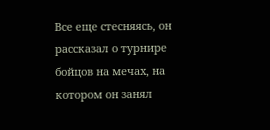Все еще стесняясь, он рассказал о турнире бойцов на мечах, на котором он занял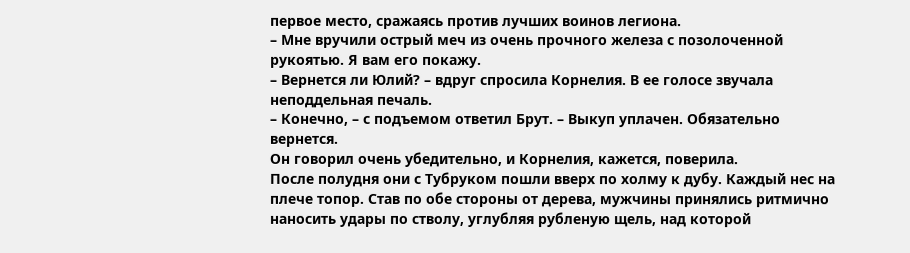первое место, сражаясь против лучших воинов легиона.
– Мне вручили острый меч из очень прочного железа с позолоченной рукоятью. Я вам его покажу.
– Вернется ли Юлий? – вдруг спросила Корнелия. В ее голосе звучала неподдельная печаль.
– Конечно, – с подъемом ответил Брут. – Выкуп уплачен. Обязательно вернется.
Он говорил очень убедительно, и Корнелия, кажется, поверила.
После полудня они с Тубруком пошли вверх по холму к дубу. Каждый нес на плече топор. Став по обе стороны от дерева, мужчины принялись ритмично наносить удары по стволу, углубляя рубленую щель, над которой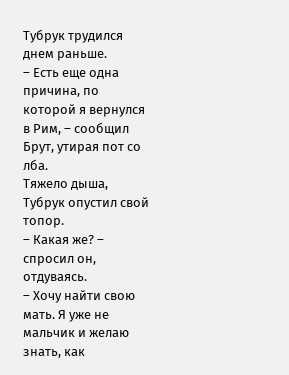Тубрук трудился днем раньше.
– Есть еще одна причина, по которой я вернулся в Рим, – сообщил Брут, утирая пот со лба.
Тяжело дыша, Тубрук опустил свой топор.
– Какая же? – спросил он, отдуваясь.
– Хочу найти свою мать. Я уже не мальчик и желаю знать, как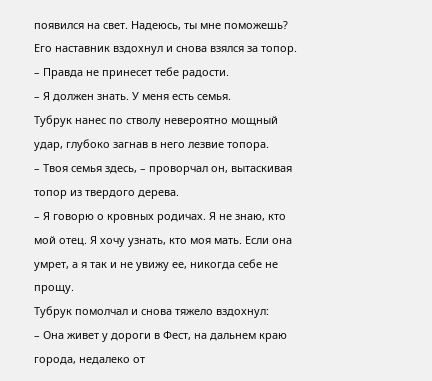появился на свет. Надеюсь, ты мне поможешь?
Его наставник вздохнул и снова взялся за топор.
– Правда не принесет тебе радости.
– Я должен знать. У меня есть семья.
Тубрук нанес по стволу невероятно мощный удар, глубоко загнав в него лезвие топора.
– Твоя семья здесь, – проворчал он, вытаскивая топор из твердого дерева.
– Я говорю о кровных родичах. Я не знаю, кто мой отец. Я хочу узнать, кто моя мать. Если она умрет, а я так и не увижу ее, никогда себе не прощу.
Тубрук помолчал и снова тяжело вздохнул:
– Она живет у дороги в Фест, на дальнем краю города, недалеко от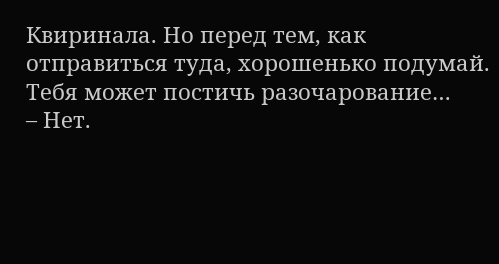Квиринала. Но перед тем, как отправиться туда, хорошенько подумай. Тебя может постичь разочарование…
– Нет.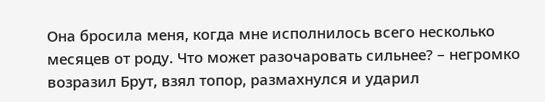Она бросила меня, когда мне исполнилось всего несколько месяцев от роду. Что может разочаровать сильнее? – негромко возразил Брут, взял топор, размахнулся и ударил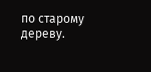по старому дереву.